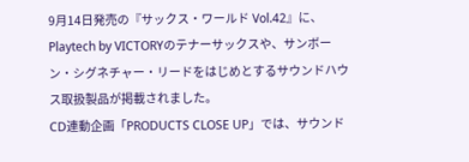9月14日発売の『サックス・ワールド Vol.42』に、Playtech by VICTORYのテナーサックスや、サンボーン・シグネチャー・リードをはじめとするサウンドハウス取扱製品が掲載されました。
CD連動企画「PRODUCTS CLOSE UP」では、サウンド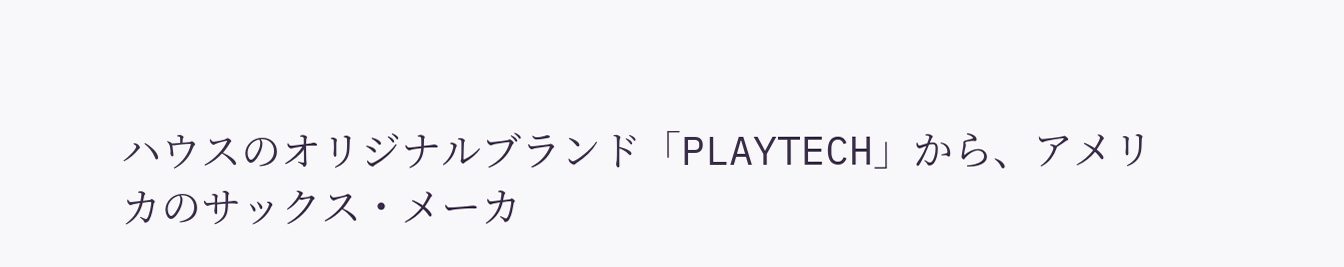ハウスのオリジナルブランド「PLAYTECH」から、アメリカのサックス・メーカ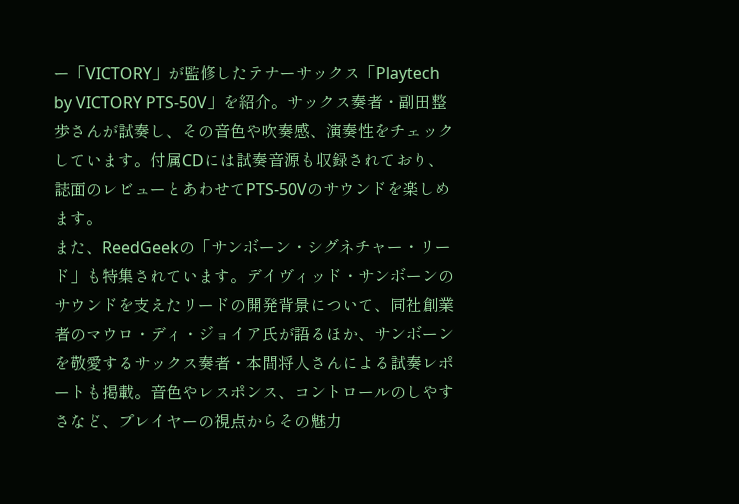ー「VICTORY」が監修したテナーサックス「Playtech by VICTORY PTS-50V」を紹介。サックス奏者・副田整歩さんが試奏し、その音色や吹奏感、演奏性をチェックしています。付属CDには試奏音源も収録されており、誌面のレビューとあわせてPTS-50Vのサウンドを楽しめます。
また、ReedGeekの「サンボーン・シグネチャー・リード」も特集されています。デイヴィッド・サンボーンのサウンドを支えたリードの開発背景について、同社創業者のマウロ・ディ・ジョイア氏が語るほか、サンボーンを敬愛するサックス奏者・本間将人さんによる試奏レポートも掲載。音色やレスポンス、コントロールのしやすさなど、プレイヤーの視点からその魅力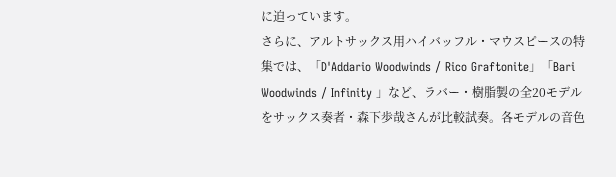に迫っています。
さらに、アルトサックス用ハイバッフル・マウスピースの特集では、「D'Addario Woodwinds / Rico Graftonite」「Bari Woodwinds / Infinity 」など、ラバー・樹脂製の全20モデルをサックス奏者・森下歩哉さんが比較試奏。各モデルの音色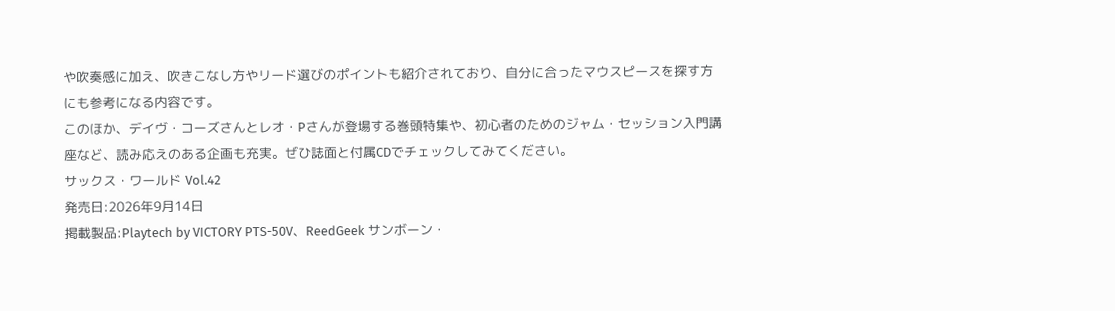や吹奏感に加え、吹きこなし方やリード選びのポイントも紹介されており、自分に合ったマウスピースを探す方にも参考になる内容です。
このほか、デイヴ・コーズさんとレオ・Pさんが登場する巻頭特集や、初心者のためのジャム・セッション入門講座など、読み応えのある企画も充実。ぜひ誌面と付属CDでチェックしてみてください。
サックス・ワールド Vol.42
発売日:2026年9月14日
掲載製品:Playtech by VICTORY PTS-50V、ReedGeek サンボーン・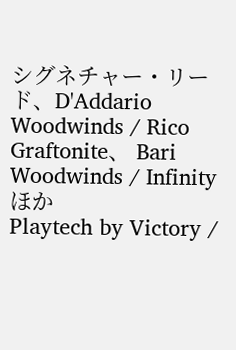シグネチャー・リード、D'Addario Woodwinds / Rico Graftonite、 Bari Woodwinds / Infinity ほか
Playtech by Victory /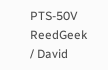PTS-50V
ReedGeek / David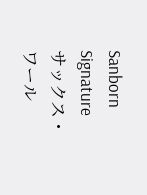Sanborn Signature
サックス・ワール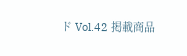ド Vol.42 掲載商品